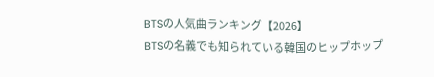BTSの人気曲ランキング【2026】
BTSの名義でも知られている韓国のヒップホップ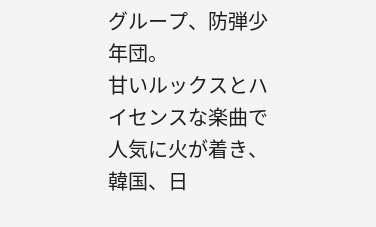グループ、防弾少年団。
甘いルックスとハイセンスな楽曲で人気に火が着き、韓国、日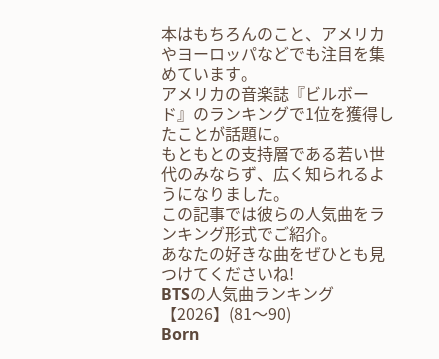本はもちろんのこと、アメリカやヨーロッパなどでも注目を集めています。
アメリカの音楽誌『ビルボード』のランキングで1位を獲得したことが話題に。
もともとの支持層である若い世代のみならず、広く知られるようになりました。
この記事では彼らの人気曲をランキング形式でご紹介。
あなたの好きな曲をぜひとも見つけてくださいね!
BTSの人気曲ランキング【2026】(81〜90)
Born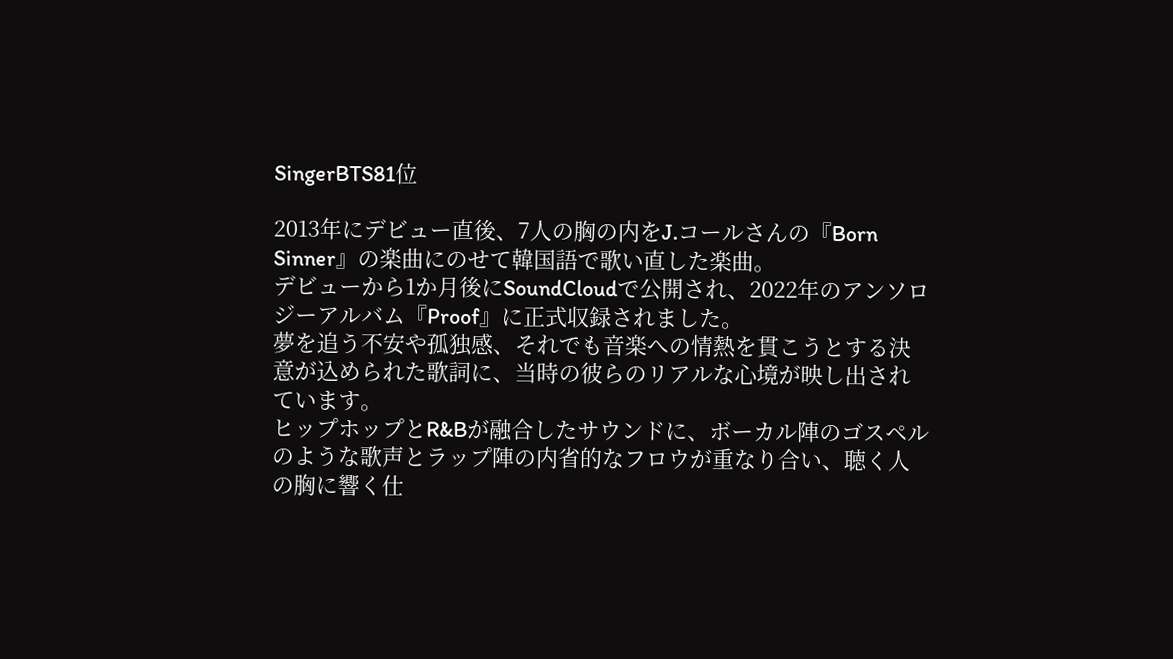SingerBTS81位

2013年にデビュー直後、7人の胸の内をJ.コールさんの『Born Sinner』の楽曲にのせて韓国語で歌い直した楽曲。
デビューから1か月後にSoundCloudで公開され、2022年のアンソロジーアルバム『Proof』に正式収録されました。
夢を追う不安や孤独感、それでも音楽への情熱を貫こうとする決意が込められた歌詞に、当時の彼らのリアルな心境が映し出されています。
ヒップホップとR&Bが融合したサウンドに、ボーカル陣のゴスペルのような歌声とラップ陣の内省的なフロウが重なり合い、聴く人の胸に響く仕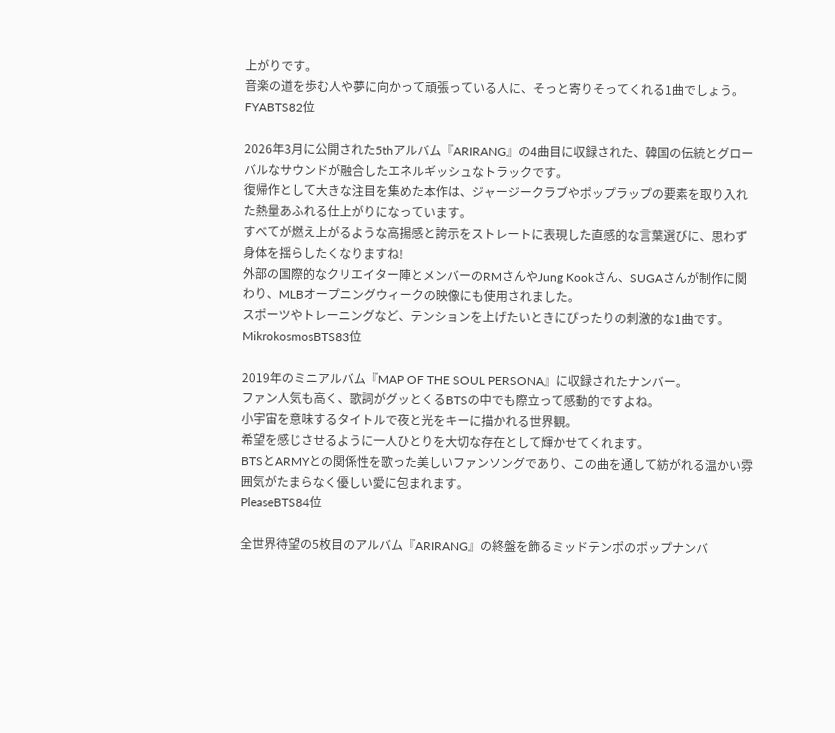上がりです。
音楽の道を歩む人や夢に向かって頑張っている人に、そっと寄りそってくれる1曲でしょう。
FYABTS82位

2026年3月に公開された5thアルバム『ARIRANG』の4曲目に収録された、韓国の伝統とグローバルなサウンドが融合したエネルギッシュなトラックです。
復帰作として大きな注目を集めた本作は、ジャージークラブやポップラップの要素を取り入れた熱量あふれる仕上がりになっています。
すべてが燃え上がるような高揚感と誇示をストレートに表現した直感的な言葉選びに、思わず身体を揺らしたくなりますね!
外部の国際的なクリエイター陣とメンバーのRMさんやJung Kookさん、SUGAさんが制作に関わり、MLBオープニングウィークの映像にも使用されました。
スポーツやトレーニングなど、テンションを上げたいときにぴったりの刺激的な1曲です。
MikrokosmosBTS83位

2019年のミニアルバム『MAP OF THE SOUL PERSONA』に収録されたナンバー。
ファン人気も高く、歌詞がグッとくるBTSの中でも際立って感動的ですよね。
小宇宙を意味するタイトルで夜と光をキーに描かれる世界観。
希望を感じさせるように一人ひとりを大切な存在として輝かせてくれます。
BTSとARMYとの関係性を歌った美しいファンソングであり、この曲を通して紡がれる温かい雰囲気がたまらなく優しい愛に包まれます。
PleaseBTS84位

全世界待望の5枚目のアルバム『ARIRANG』の終盤を飾るミッドテンポのポップナンバ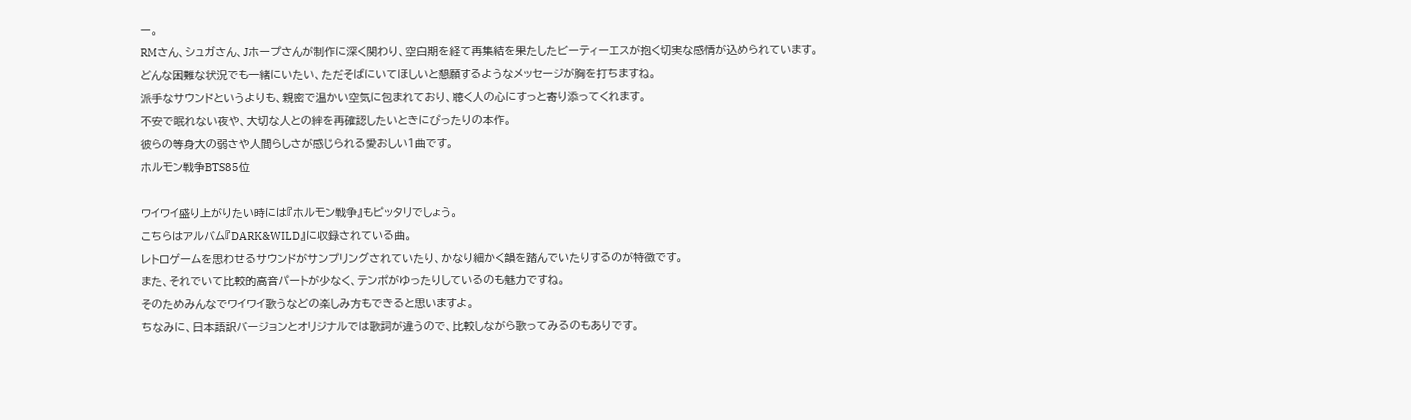ー。
RMさん、シュガさん、Jホープさんが制作に深く関わり、空白期を経て再集結を果たしたビーティーエスが抱く切実な感情が込められています。
どんな困難な状況でも一緒にいたい、ただそばにいてほしいと懇願するようなメッセージが胸を打ちますね。
派手なサウンドというよりも、親密で温かい空気に包まれており、聴く人の心にすっと寄り添ってくれます。
不安で眠れない夜や、大切な人との絆を再確認したいときにぴったりの本作。
彼らの等身大の弱さや人間らしさが感じられる愛おしい1曲です。
ホルモン戦争BTS85位

ワイワイ盛り上がりたい時には『ホルモン戦争』もピッタリでしょう。
こちらはアルバム『DARK&WILD』に収録されている曲。
レトロゲームを思わせるサウンドがサンプリングされていたり、かなり細かく韻を踏んでいたりするのが特徴です。
また、それでいて比較的高音パートが少なく、テンポがゆったりしているのも魅力ですね。
そのためみんなでワイワイ歌うなどの楽しみ方もできると思いますよ。
ちなみに、日本語訳バージョンとオリジナルでは歌詞が違うので、比較しながら歌ってみるのもありです。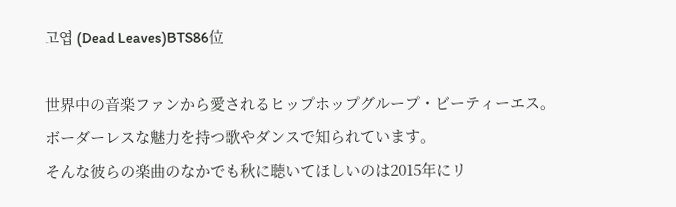고엽 (Dead Leaves)BTS86位

世界中の音楽ファンから愛されるヒップホップグループ・ビーティーエス。
ボーダーレスな魅力を持つ歌やダンスで知られています。
そんな彼らの楽曲のなかでも秋に聴いてほしいのは2015年にリ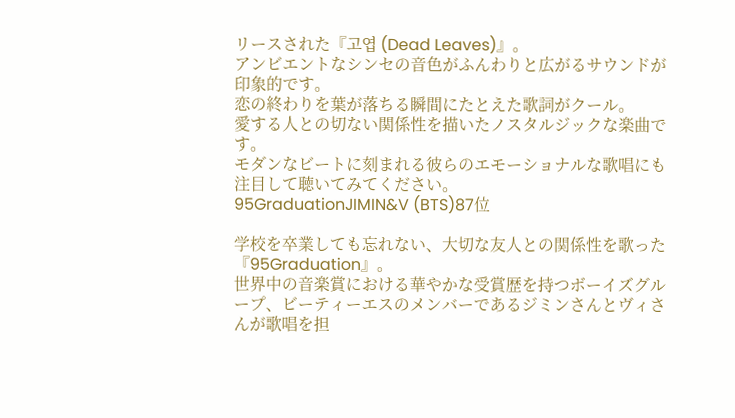リースされた『고엽 (Dead Leaves)』。
アンビエントなシンセの音色がふんわりと広がるサウンドが印象的です。
恋の終わりを葉が落ちる瞬間にたとえた歌詞がクール。
愛する人との切ない関係性を描いたノスタルジックな楽曲です。
モダンなビートに刻まれる彼らのエモーショナルな歌唱にも注目して聴いてみてください。
95GraduationJIMIN&V (BTS)87位

学校を卒業しても忘れない、大切な友人との関係性を歌った『95Graduation』。
世界中の音楽賞における華やかな受賞歴を持つボーイズグループ、ビーティーエスのメンバーであるジミンさんとヴィさんが歌唱を担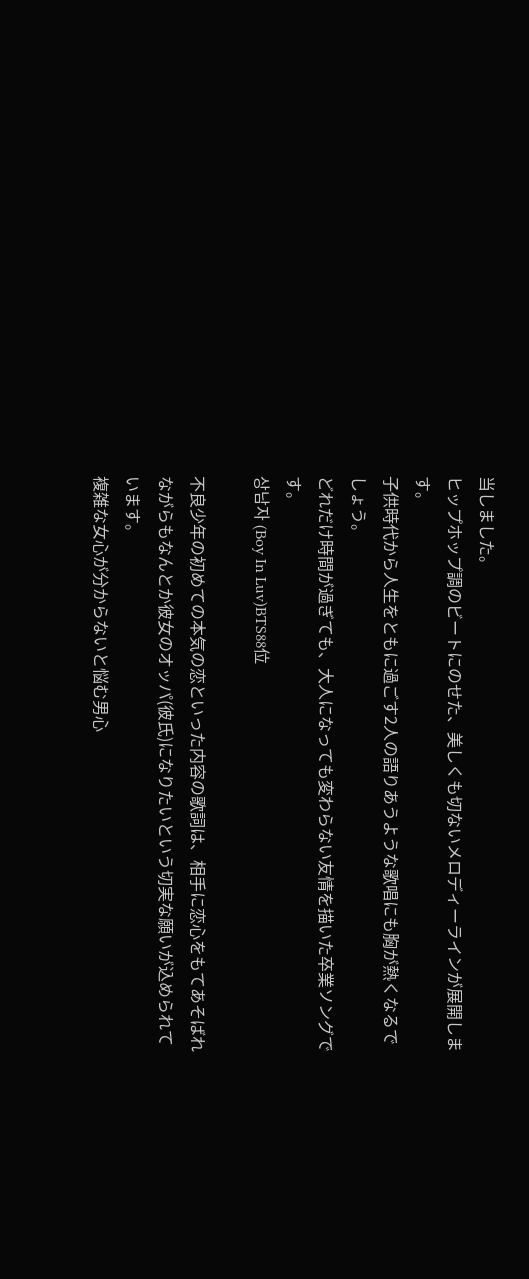当しました。
ヒップホップ調のビートにのせた、美しくも切ないメロディーラインが展開します。
子供時代から人生をともに過ごす2人の語りあうような歌唱にも胸が熱くなるでしょう。
どれだけ時間が過ぎても、大人になっても変わらない友情を描いた卒業ソングです。
상남자 (Boy In Luv)BTS88位

不良少年の初めての本気の恋といった内容の歌詞は、相手に恋心をもてあそばれながらもなんとか彼女のオッパ(彼氏)になりたいという切実な願いが込められています。
複雑な女心が分からないと悩む男心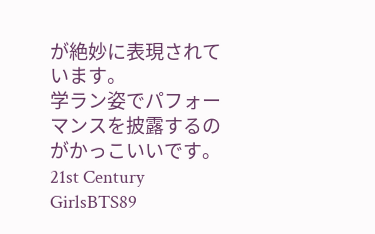が絶妙に表現されています。
学ラン姿でパフォーマンスを披露するのがかっこいいです。
21st Century GirlsBTS89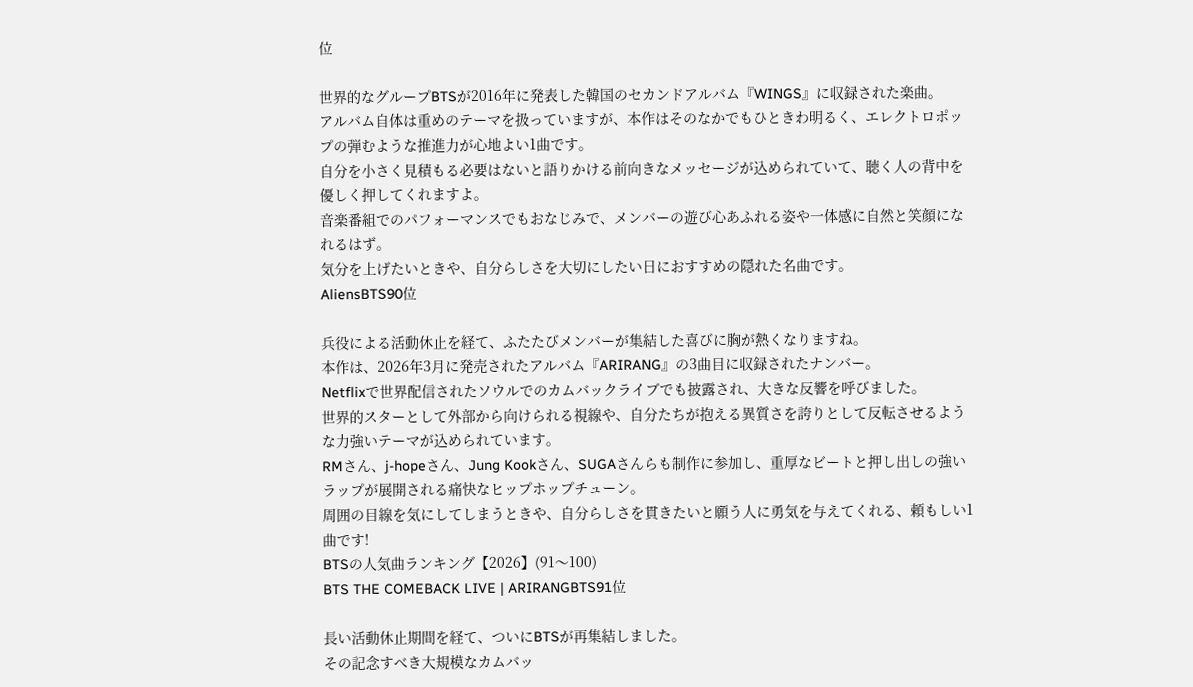位

世界的なグループBTSが2016年に発表した韓国のセカンドアルバム『WINGS』に収録された楽曲。
アルバム自体は重めのテーマを扱っていますが、本作はそのなかでもひときわ明るく、エレクトロポップの弾むような推進力が心地よい1曲です。
自分を小さく見積もる必要はないと語りかける前向きなメッセージが込められていて、聴く人の背中を優しく押してくれますよ。
音楽番組でのパフォーマンスでもおなじみで、メンバーの遊び心あふれる姿や一体感に自然と笑顔になれるはず。
気分を上げたいときや、自分らしさを大切にしたい日におすすめの隠れた名曲です。
AliensBTS90位

兵役による活動休止を経て、ふたたびメンバーが集結した喜びに胸が熱くなりますね。
本作は、2026年3月に発売されたアルバム『ARIRANG』の3曲目に収録されたナンバー。
Netflixで世界配信されたソウルでのカムバックライブでも披露され、大きな反響を呼びました。
世界的スターとして外部から向けられる視線や、自分たちが抱える異質さを誇りとして反転させるような力強いテーマが込められています。
RMさん、j-hopeさん、Jung Kookさん、SUGAさんらも制作に参加し、重厚なビートと押し出しの強いラップが展開される痛快なヒップホップチューン。
周囲の目線を気にしてしまうときや、自分らしさを貫きたいと願う人に勇気を与えてくれる、頼もしい1曲です!
BTSの人気曲ランキング【2026】(91〜100)
BTS THE COMEBACK LIVE | ARIRANGBTS91位

長い活動休止期間を経て、ついにBTSが再集結しました。
その記念すべき大規模なカムバッ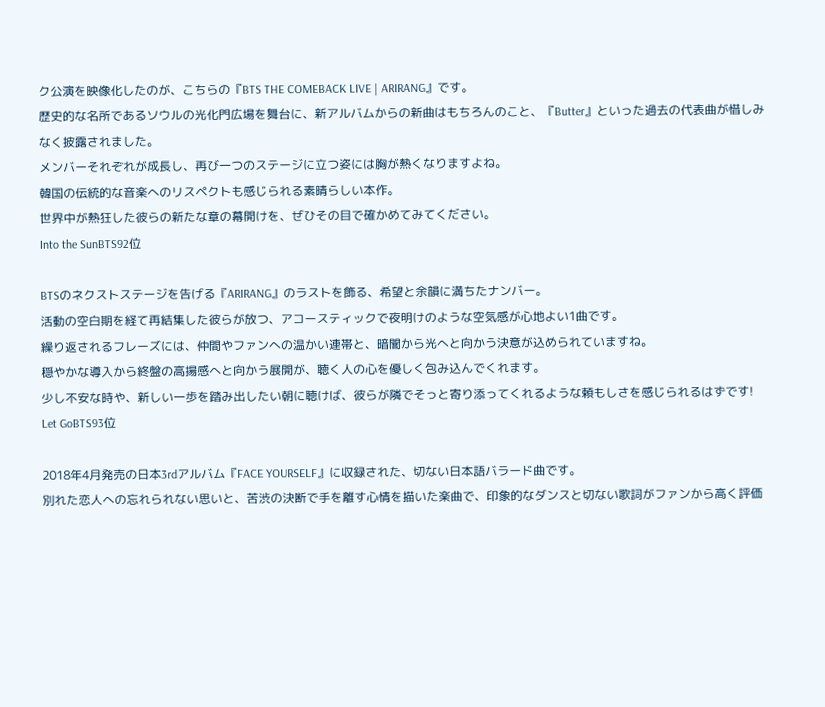ク公演を映像化したのが、こちらの『BTS THE COMEBACK LIVE | ARIRANG』です。
歴史的な名所であるソウルの光化門広場を舞台に、新アルバムからの新曲はもちろんのこと、『Butter』といった過去の代表曲が惜しみなく披露されました。
メンバーそれぞれが成長し、再び一つのステージに立つ姿には胸が熱くなりますよね。
韓国の伝統的な音楽へのリスペクトも感じられる素晴らしい本作。
世界中が熱狂した彼らの新たな章の幕開けを、ぜひその目で確かめてみてください。
Into the SunBTS92位

BTSのネクストステージを告げる『ARIRANG』のラストを飾る、希望と余韻に満ちたナンバー。
活動の空白期を経て再結集した彼らが放つ、アコースティックで夜明けのような空気感が心地よい1曲です。
繰り返されるフレーズには、仲間やファンへの温かい連帯と、暗闇から光へと向かう決意が込められていますね。
穏やかな導入から終盤の高揚感へと向かう展開が、聴く人の心を優しく包み込んでくれます。
少し不安な時や、新しい一歩を踏み出したい朝に聴けば、彼らが隣でそっと寄り添ってくれるような頼もしさを感じられるはずです!
Let GoBTS93位

2018年4月発売の日本3rdアルバム『FACE YOURSELF』に収録された、切ない日本語バラード曲です。
別れた恋人への忘れられない思いと、苦渋の決断で手を離す心情を描いた楽曲で、印象的なダンスと切ない歌詞がファンから高く評価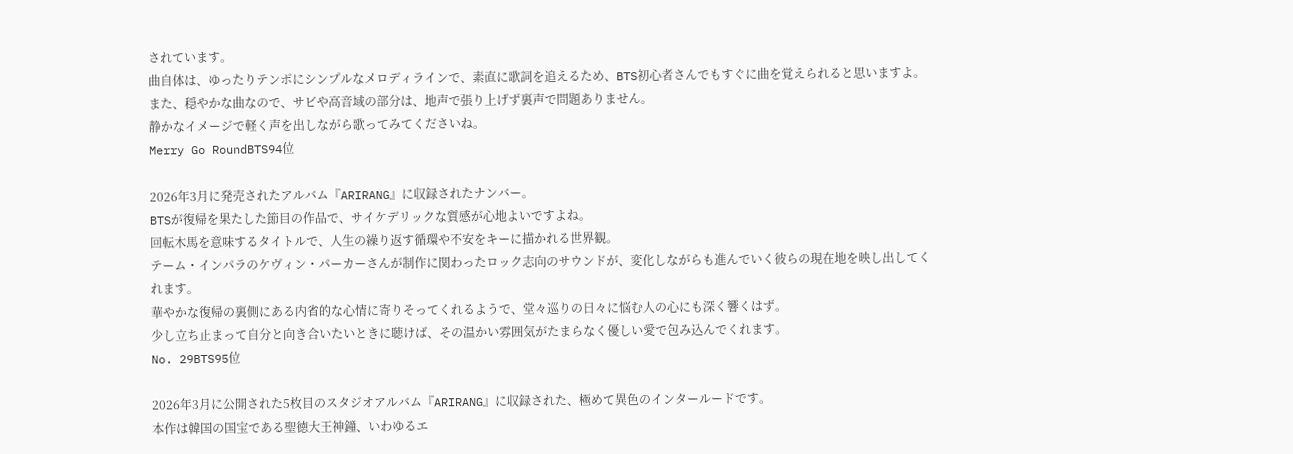されています。
曲自体は、ゆったりテンポにシンプルなメロディラインで、素直に歌詞を追えるため、BTS初心者さんでもすぐに曲を覚えられると思いますよ。
また、穏やかな曲なので、サビや高音域の部分は、地声で張り上げず裏声で問題ありません。
静かなイメージで軽く声を出しながら歌ってみてくださいね。
Merry Go RoundBTS94位

2026年3月に発売されたアルバム『ARIRANG』に収録されたナンバー。
BTSが復帰を果たした節目の作品で、サイケデリックな質感が心地よいですよね。
回転木馬を意味するタイトルで、人生の繰り返す循環や不安をキーに描かれる世界観。
テーム・インパラのケヴィン・パーカーさんが制作に関わったロック志向のサウンドが、変化しながらも進んでいく彼らの現在地を映し出してくれます。
華やかな復帰の裏側にある内省的な心情に寄りそってくれるようで、堂々巡りの日々に悩む人の心にも深く響くはず。
少し立ち止まって自分と向き合いたいときに聴けば、その温かい雰囲気がたまらなく優しい愛で包み込んでくれます。
No. 29BTS95位

2026年3月に公開された5枚目のスタジオアルバム『ARIRANG』に収録された、極めて異色のインタールードです。
本作は韓国の国宝である聖徳大王神鐘、いわゆるエ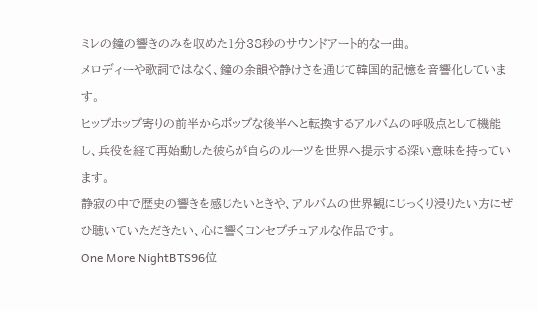ミレの鐘の響きのみを収めた1分38秒のサウンドアート的な一曲。
メロディーや歌詞ではなく、鐘の余韻や静けさを通じて韓国的記憶を音響化しています。
ヒップホップ寄りの前半からポップな後半へと転換するアルバムの呼吸点として機能し、兵役を経て再始動した彼らが自らのルーツを世界へ提示する深い意味を持っています。
静寂の中で歴史の響きを感じたいときや、アルバムの世界観にじっくり浸りたい方にぜひ聴いていただきたい、心に響くコンセプチュアルな作品です。
One More NightBTS96位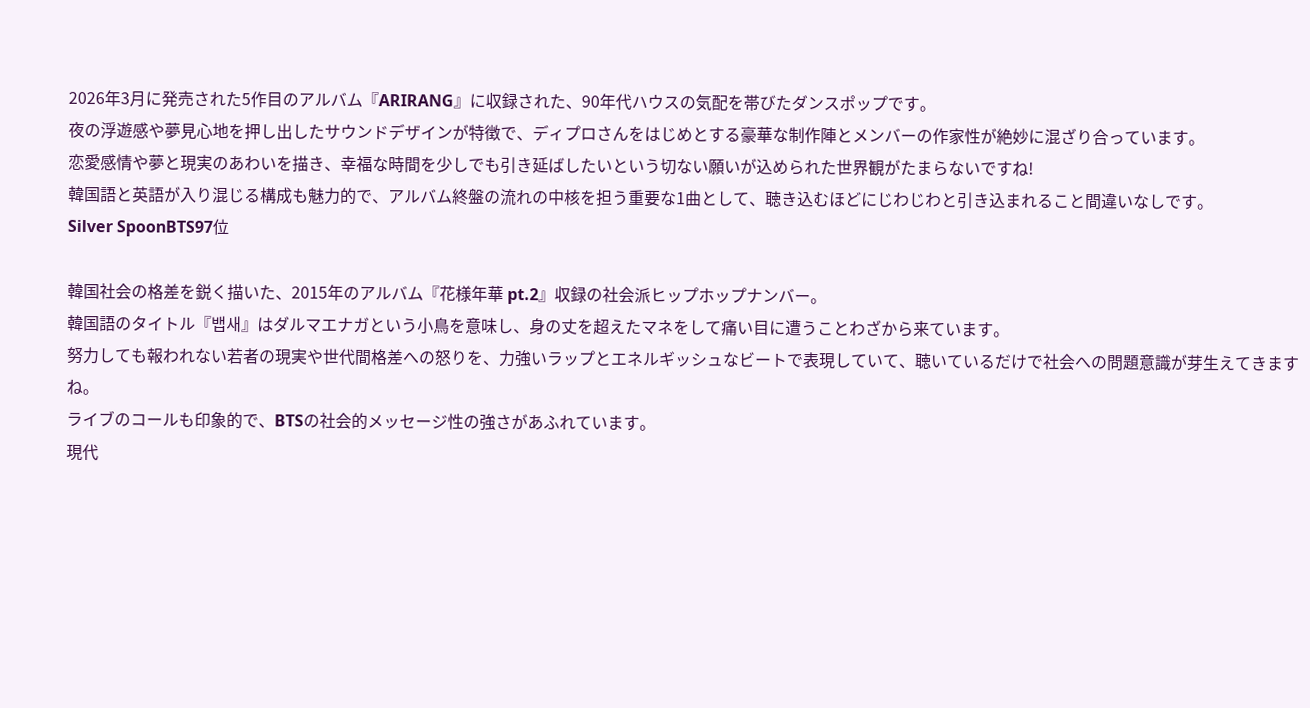2026年3月に発売された5作目のアルバム『ARIRANG』に収録された、90年代ハウスの気配を帯びたダンスポップです。
夜の浮遊感や夢見心地を押し出したサウンドデザインが特徴で、ディプロさんをはじめとする豪華な制作陣とメンバーの作家性が絶妙に混ざり合っています。
恋愛感情や夢と現実のあわいを描き、幸福な時間を少しでも引き延ばしたいという切ない願いが込められた世界観がたまらないですね!
韓国語と英語が入り混じる構成も魅力的で、アルバム終盤の流れの中核を担う重要な1曲として、聴き込むほどにじわじわと引き込まれること間違いなしです。
Silver SpoonBTS97位

韓国社会の格差を鋭く描いた、2015年のアルバム『花様年華 pt.2』収録の社会派ヒップホップナンバー。
韓国語のタイトル『뱁새』はダルマエナガという小鳥を意味し、身の丈を超えたマネをして痛い目に遭うことわざから来ています。
努力しても報われない若者の現実や世代間格差への怒りを、力強いラップとエネルギッシュなビートで表現していて、聴いているだけで社会への問題意識が芽生えてきますね。
ライブのコールも印象的で、BTSの社会的メッセージ性の強さがあふれています。
現代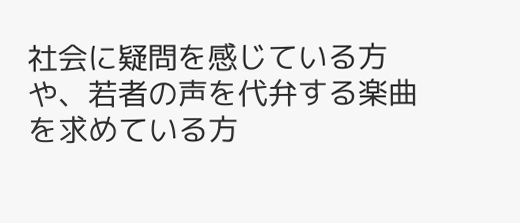社会に疑問を感じている方や、若者の声を代弁する楽曲を求めている方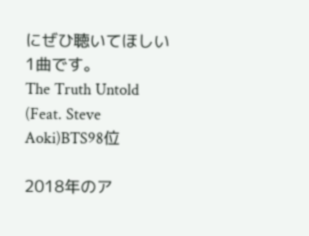にぜひ聴いてほしい1曲です。
The Truth Untold (Feat. Steve Aoki)BTS98位

2018年のア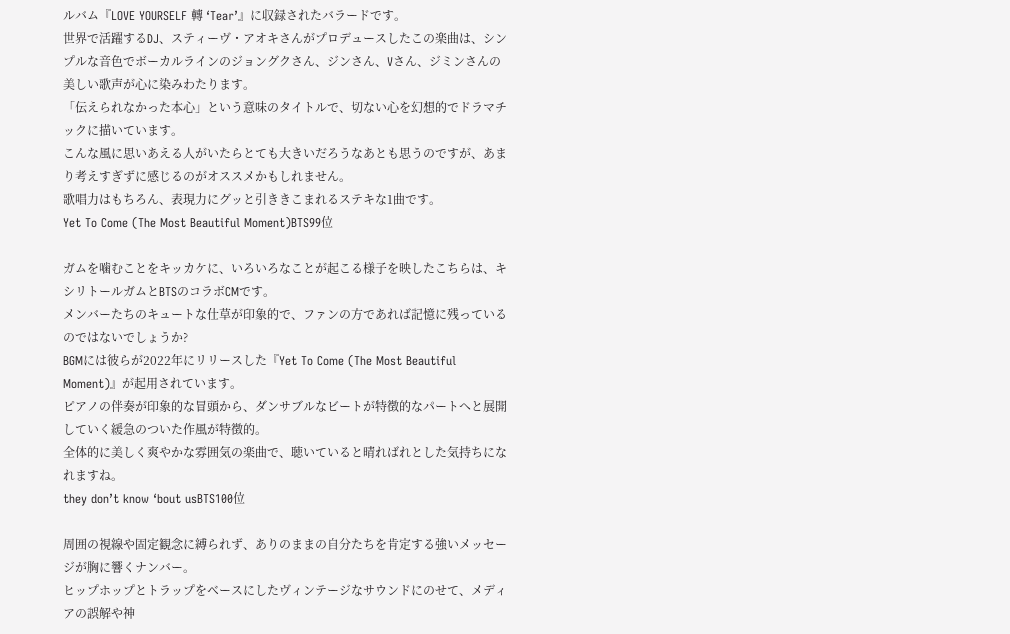ルバム『LOVE YOURSELF 轉 ‘Tear’』に収録されたバラードです。
世界で活躍するDJ、スティーヴ・アオキさんがプロデュースしたこの楽曲は、シンプルな音色でボーカルラインのジョングクさん、ジンさん、Vさん、ジミンさんの美しい歌声が心に染みわたります。
「伝えられなかった本心」という意味のタイトルで、切ない心を幻想的でドラマチックに描いています。
こんな風に思いあえる人がいたらとても大きいだろうなあとも思うのですが、あまり考えすぎずに感じるのがオススメかもしれません。
歌唱力はもちろん、表現力にグッと引ききこまれるステキな1曲です。
Yet To Come (The Most Beautiful Moment)BTS99位

ガムを噛むことをキッカケに、いろいろなことが起こる様子を映したこちらは、キシリトールガムとBTSのコラボCMです。
メンバーたちのキュートな仕草が印象的で、ファンの方であれば記憶に残っているのではないでしょうか?
BGMには彼らが2022年にリリースした『Yet To Come (The Most Beautiful Moment)』が起用されています。
ピアノの伴奏が印象的な冒頭から、ダンサブルなビートが特徴的なパートへと展開していく緩急のついた作風が特徴的。
全体的に美しく爽やかな雰囲気の楽曲で、聴いていると晴ればれとした気持ちになれますね。
they don’t know ‘bout usBTS100位

周囲の視線や固定観念に縛られず、ありのままの自分たちを肯定する強いメッセージが胸に響くナンバー。
ヒップホップとトラップをベースにしたヴィンテージなサウンドにのせて、メディアの誤解や神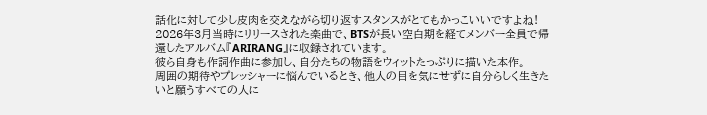話化に対して少し皮肉を交えながら切り返すスタンスがとてもかっこいいですよね!
2026年3月当時にリリースされた楽曲で、BTSが長い空白期を経てメンバー全員で帰還したアルバム『ARIRANG』に収録されています。
彼ら自身も作詞作曲に参加し、自分たちの物語をウィットたっぷりに描いた本作。
周囲の期待やプレッシャーに悩んでいるとき、他人の目を気にせずに自分らしく生きたいと願うすべての人に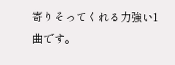寄りそってくれる力強い1曲です。